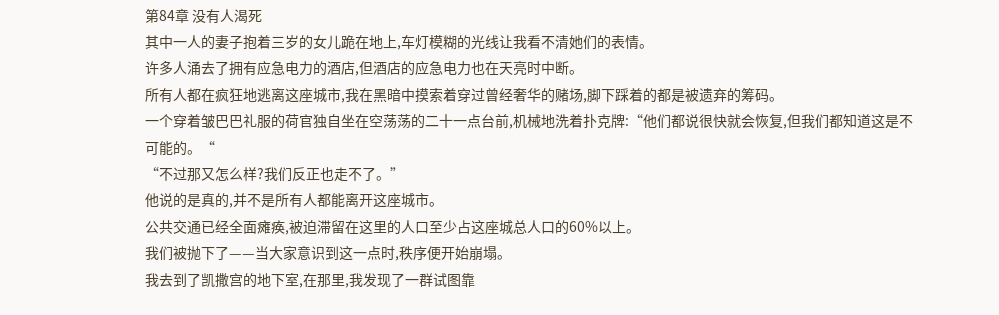第84章 没有人渴死
其中一人的妻子抱着三岁的女儿跪在地上,车灯模糊的光线让我看不清她们的表情。
许多人涌去了拥有应急电力的酒店,但酒店的应急电力也在天亮时中断。
所有人都在疯狂地逃离这座城市,我在黑暗中摸索着穿过曾经奢华的赌场,脚下踩着的都是被遗弃的筹码。
一个穿着皱巴巴礼服的荷官独自坐在空荡荡的二十一点台前,机械地洗着扑克牌:“他们都说很快就会恢复,但我们都知道这是不可能的。“
“不过那又怎么样?我们反正也走不了。”
他说的是真的,并不是所有人都能离开这座城市。
公共交通已经全面瘫痪,被迫滞留在这里的人口至少占这座城总人口的60%以上。
我们被抛下了——当大家意识到这一点时,秩序便开始崩塌。
我去到了凯撒宫的地下室,在那里,我发现了一群试图靠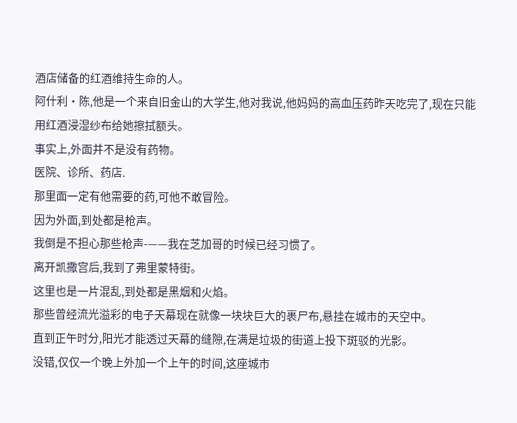酒店储备的红酒维持生命的人。
阿什利·陈,他是一个来自旧金山的大学生,他对我说,他妈妈的高血压药昨天吃完了,现在只能用红酒浸湿纱布给她擦拭额头。
事实上,外面并不是没有药物。
医院、诊所、药店.
那里面一定有他需要的药,可他不敢冒险。
因为外面,到处都是枪声。
我倒是不担心那些枪声-——我在芝加哥的时候已经习惯了。
离开凯撒宫后,我到了弗里蒙特街。
这里也是一片混乱,到处都是黑烟和火焰。
那些曾经流光溢彩的电子天幕现在就像一块块巨大的裹尸布,悬挂在城市的天空中。
直到正午时分,阳光才能透过天幕的缝隙,在满是垃圾的街道上投下斑驳的光影。
没错,仅仅一个晚上外加一个上午的时间,这座城市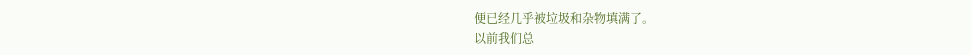便已经几乎被垃圾和杂物填满了。
以前我们总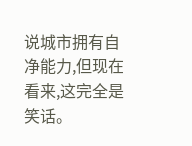说城市拥有自净能力,但现在看来,这完全是笑话。